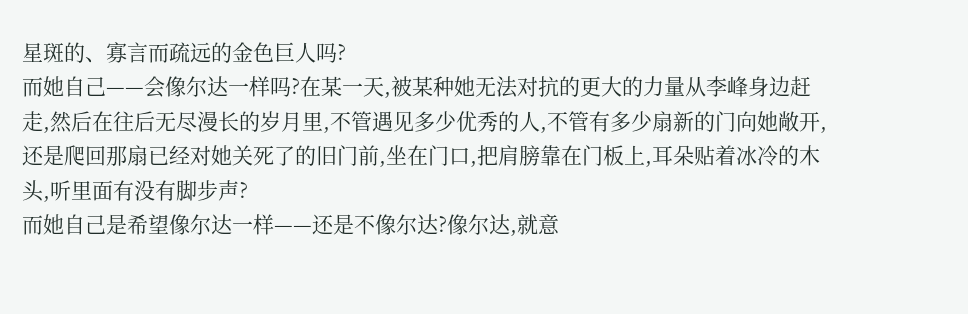星斑的、寡言而疏远的金色巨人吗?
而她自己——会像尔达一样吗?在某一天,被某种她无法对抗的更大的力量从李峰身边赶走,然后在往后无尽漫长的岁月里,不管遇见多少优秀的人,不管有多少扇新的门向她敞开,还是爬回那扇已经对她关死了的旧门前,坐在门口,把肩膀靠在门板上,耳朵贴着冰冷的木头,听里面有没有脚步声?
而她自己是希望像尔达一样——还是不像尔达?像尔达,就意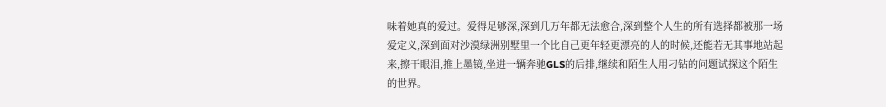味着她真的爱过。爱得足够深,深到几万年都无法愈合,深到整个人生的所有选择都被那一场爱定义,深到面对沙漠绿洲别墅里一个比自己更年轻更漂亮的人的时候,还能若无其事地站起来,擦干眼泪,推上墨镜,坐进一辆奔驰GLS的后排,继续和陌生人用刁钻的问题试探这个陌生的世界。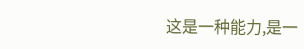这是一种能力,是一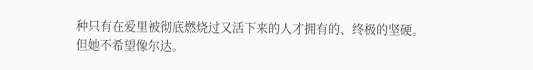种只有在爱里被彻底燃烧过又活下来的人才拥有的、终极的坚硬。
但她不希望像尔达。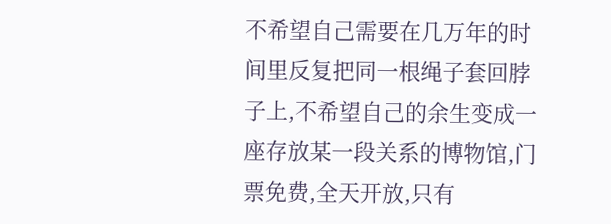不希望自己需要在几万年的时间里反复把同一根绳子套回脖子上,不希望自己的余生变成一座存放某一段关系的博物馆,门票免费,全天开放,只有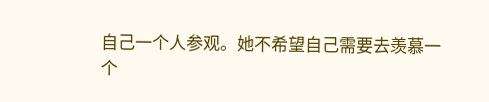自己一个人参观。她不希望自己需要去羡慕一个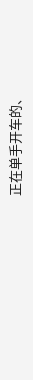正在单手开车的、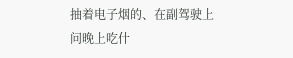抽着电子烟的、在副驾驶上问晚上吃什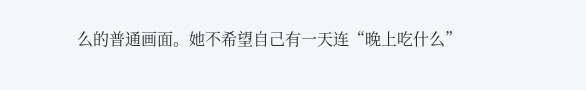么的普通画面。她不希望自己有一天连“晚上吃什么”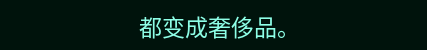都变成奢侈品。